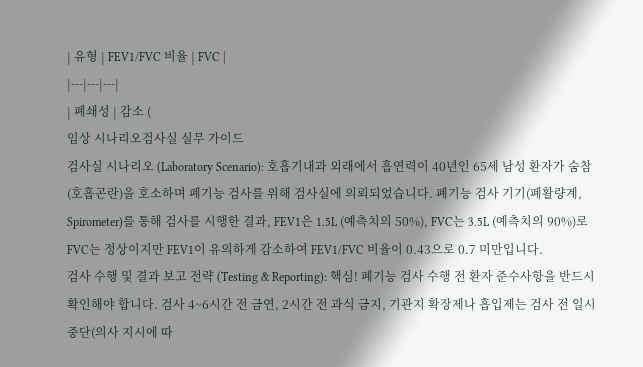| 유형 | FEV1/FVC 비율 | FVC |
|---|---|---|
| 폐쇄성 | 감소 (
임상 시나리오검사실 실무 가이드
검사실 시나리오 (Laboratory Scenario): 호흡기내과 외래에서 흡연력이 40년인 65세 남성 환자가 숨참(호흡곤란)을 호소하며 폐기능 검사를 위해 검사실에 의뢰되었습니다. 폐기능 검사 기기(폐활량계, Spirometer)를 통해 검사를 시행한 결과, FEV1은 1.5L (예측치의 50%), FVC는 3.5L (예측치의 90%)로 FVC는 정상이지만 FEV1이 유의하게 감소하여 FEV1/FVC 비율이 0.43으로 0.7 미만입니다.
검사 수행 및 결과 보고 전략 (Testing & Reporting): 핵심! 폐기능 검사 수행 전 환자 준수사항을 반드시 확인해야 합니다. 검사 4~6시간 전 금연, 2시간 전 과식 금지, 기관지 확장제나 흡입제는 검사 전 일시 중단(의사 지시에 따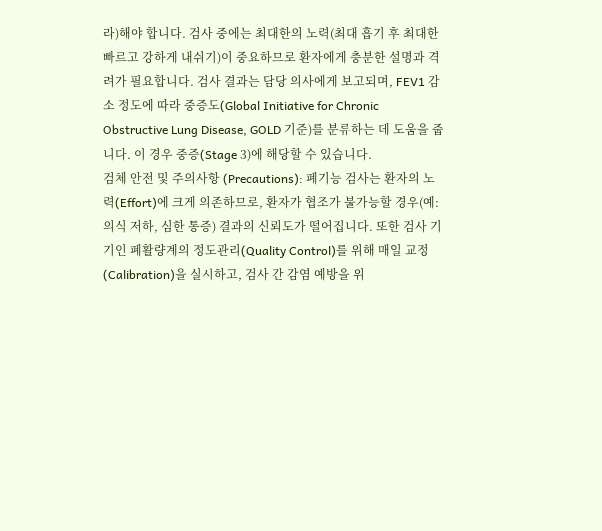라)해야 합니다. 검사 중에는 최대한의 노력(최대 흡기 후 최대한 빠르고 강하게 내쉬기)이 중요하므로 환자에게 충분한 설명과 격려가 필요합니다. 검사 결과는 담당 의사에게 보고되며, FEV1 감소 정도에 따라 중증도(Global Initiative for Chronic Obstructive Lung Disease, GOLD 기준)를 분류하는 데 도움을 줍니다. 이 경우 중증(Stage 3)에 해당할 수 있습니다.
검체 안전 및 주의사항 (Precautions): 폐기능 검사는 환자의 노력(Effort)에 크게 의존하므로, 환자가 협조가 불가능할 경우(예: 의식 저하, 심한 통증) 결과의 신뢰도가 떨어집니다. 또한 검사 기기인 폐활량계의 정도관리(Quality Control)를 위해 매일 교정(Calibration)을 실시하고, 검사 간 감염 예방을 위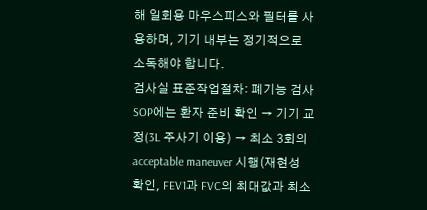해 일회용 마우스피스와 필터를 사용하며, 기기 내부는 정기적으로 소독해야 합니다.
검사실 표준작업절차: 폐기능 검사 SOP에는 환자 준비 확인 → 기기 교정(3L 주사기 이용) → 최소 3회의 acceptable maneuver 시행(재현성 확인, FEV1과 FVC의 최대값과 최소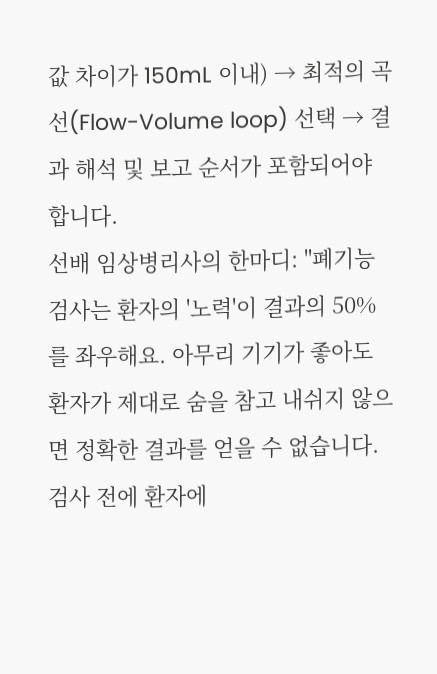값 차이가 150mL 이내) → 최적의 곡선(Flow-Volume loop) 선택 → 결과 해석 및 보고 순서가 포함되어야 합니다.
선배 임상병리사의 한마디: "폐기능 검사는 환자의 '노력'이 결과의 50%를 좌우해요. 아무리 기기가 좋아도 환자가 제대로 숨을 참고 내쉬지 않으면 정확한 결과를 얻을 수 없습니다. 검사 전에 환자에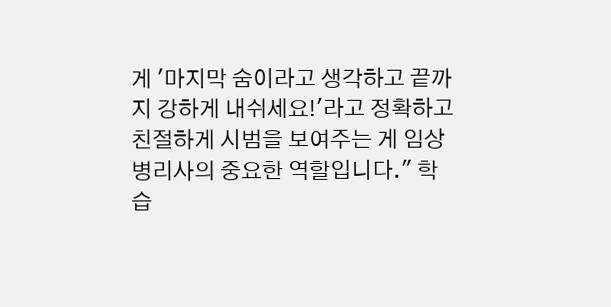게 '마지막 숨이라고 생각하고 끝까지 강하게 내쉬세요!'라고 정확하고 친절하게 시범을 보여주는 게 임상병리사의 중요한 역할입니다." 학습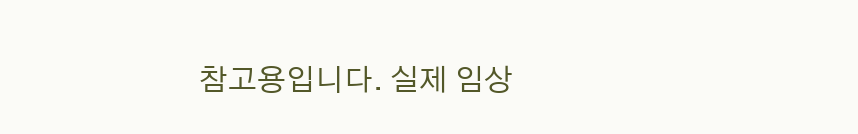참고용입니다. 실제 임상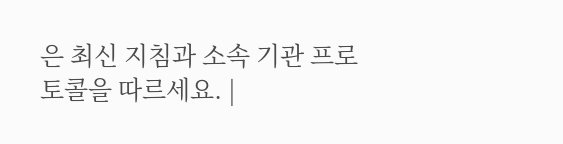은 최신 지침과 소속 기관 프로토콜을 따르세요. |